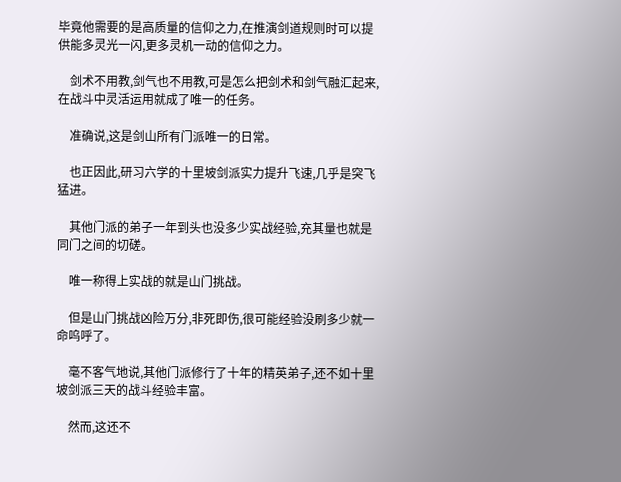毕竟他需要的是高质量的信仰之力,在推演剑道规则时可以提供能多灵光一闪,更多灵机一动的信仰之力。

    剑术不用教,剑气也不用教,可是怎么把剑术和剑气融汇起来,在战斗中灵活运用就成了唯一的任务。

    准确说,这是剑山所有门派唯一的日常。

    也正因此,研习六学的十里坡剑派实力提升飞速,几乎是突飞猛进。

    其他门派的弟子一年到头也没多少实战经验,充其量也就是同门之间的切磋。

    唯一称得上实战的就是山门挑战。

    但是山门挑战凶险万分,非死即伤,很可能经验没刷多少就一命呜呼了。

    毫不客气地说,其他门派修行了十年的精英弟子,还不如十里坡剑派三天的战斗经验丰富。

    然而,这还不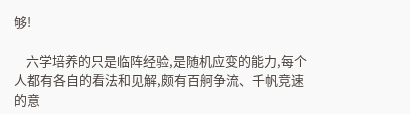够!

    六学培养的只是临阵经验,是随机应变的能力,每个人都有各自的看法和见解,颇有百舸争流、千帆竞速的意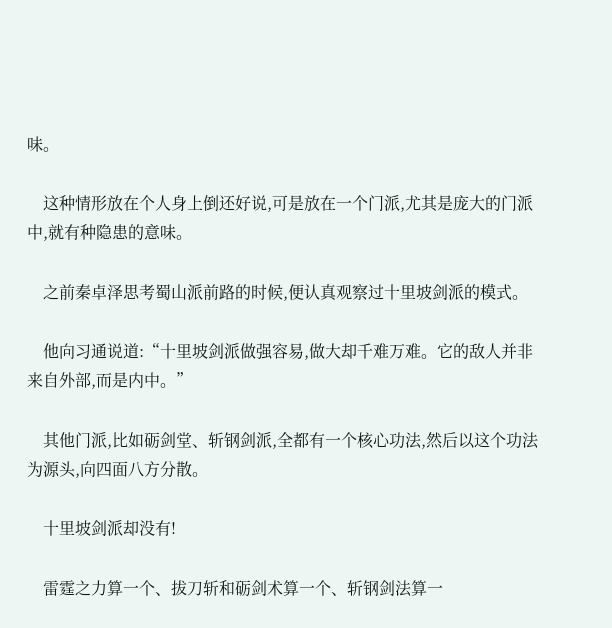味。

    这种情形放在个人身上倒还好说,可是放在一个门派,尤其是庞大的门派中,就有种隐患的意味。

    之前秦卓泽思考蜀山派前路的时候,便认真观察过十里坡剑派的模式。

    他向习通说道:“十里坡剑派做强容易,做大却千难万难。它的敌人并非来自外部,而是内中。”

    其他门派,比如砺剑堂、斩钢剑派,全都有一个核心功法,然后以这个功法为源头,向四面八方分散。

    十里坡剑派却没有!

    雷霆之力算一个、拔刀斩和砺剑术算一个、斩钢剑法算一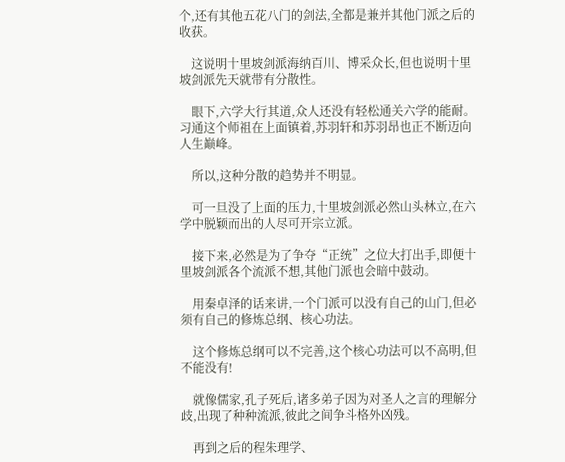个,还有其他五花八门的剑法,全都是兼并其他门派之后的收获。

    这说明十里坡剑派海纳百川、博采众长,但也说明十里坡剑派先天就带有分散性。

    眼下,六学大行其道,众人还没有轻松通关六学的能耐。习通这个师祖在上面镇着,苏羽轩和苏羽昂也正不断迈向人生巅峰。

    所以,这种分散的趋势并不明显。

    可一旦没了上面的压力,十里坡剑派必然山头林立,在六学中脱颖而出的人尽可开宗立派。

    接下来,必然是为了争夺“正统”之位大打出手,即便十里坡剑派各个流派不想,其他门派也会暗中鼓动。

    用秦卓泽的话来讲,一个门派可以没有自己的山门,但必须有自己的修炼总纲、核心功法。

    这个修炼总纲可以不完善,这个核心功法可以不高明,但不能没有!

    就像儒家,孔子死后,诸多弟子因为对圣人之言的理解分歧,出现了种种流派,彼此之间争斗格外凶残。

    再到之后的程朱理学、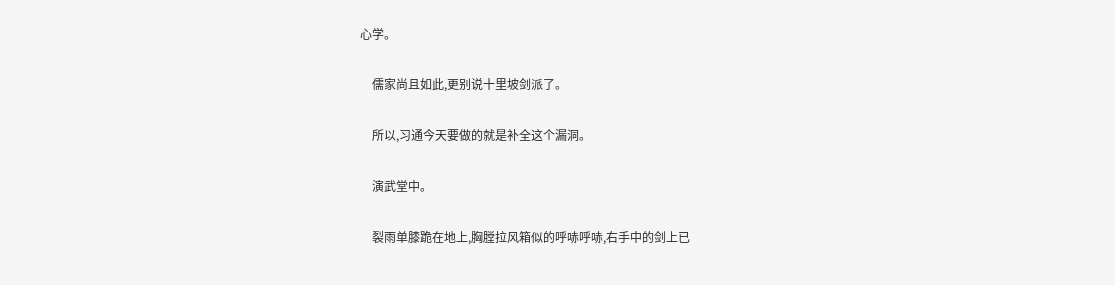心学。

    儒家尚且如此,更别说十里坡剑派了。

    所以,习通今天要做的就是补全这个漏洞。

    演武堂中。

    裂雨单膝跪在地上,胸膛拉风箱似的呼哧呼哧,右手中的剑上已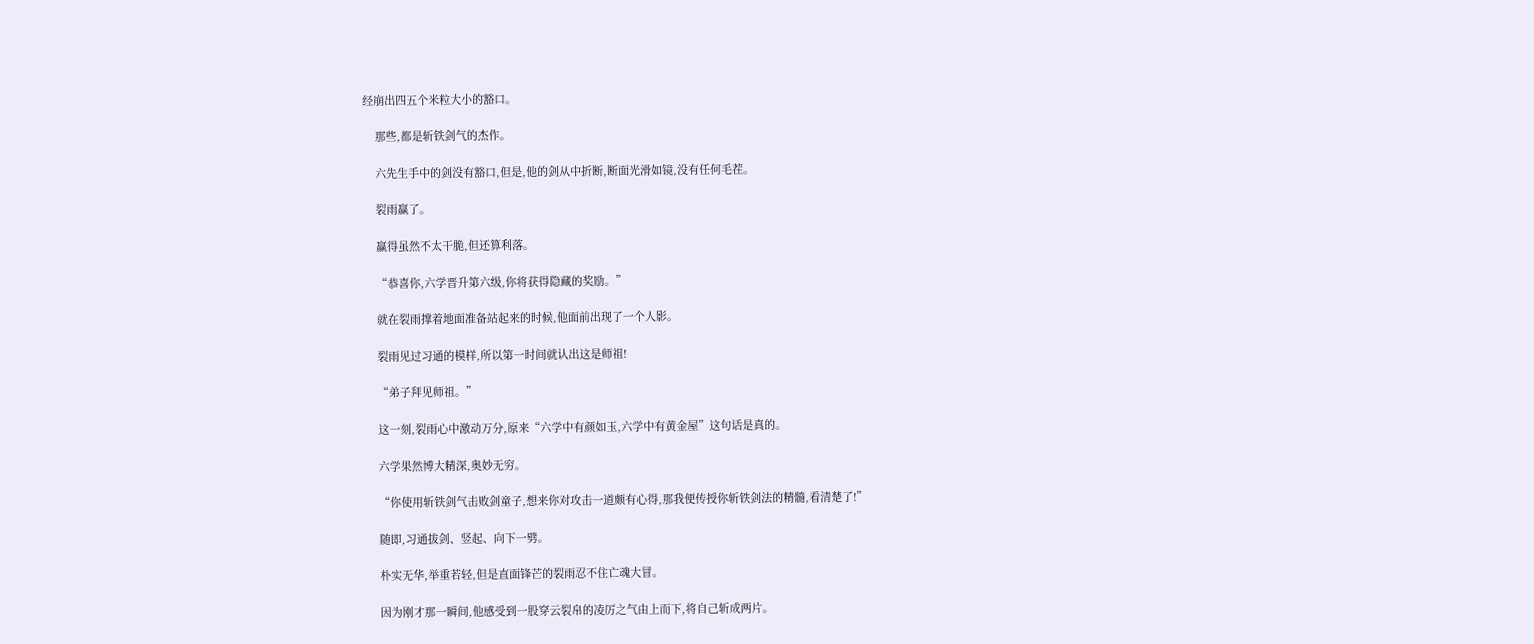经崩出四五个米粒大小的豁口。

    那些,都是斩铁剑气的杰作。

    六先生手中的剑没有豁口,但是,他的剑从中折断,断面光滑如镜,没有任何毛茬。

    裂雨赢了。

    赢得虽然不太干脆,但还算利落。

    “恭喜你,六学晋升第六级,你将获得隐藏的奖励。”

    就在裂雨撑着地面准备站起来的时候,他面前出现了一个人影。

    裂雨见过习通的模样,所以第一时间就认出这是师祖!

    “弟子拜见师祖。”

    这一刻,裂雨心中激动万分,原来“六学中有颜如玉,六学中有黄金屋”这句话是真的。

    六学果然博大精深,奥妙无穷。

    “你使用斩铁剑气击败剑童子,想来你对攻击一道颇有心得,那我便传授你斩铁剑法的精髓,看清楚了!”

    随即,习通拔剑、竖起、向下一劈。

    朴实无华,举重若轻,但是直面锋芒的裂雨忍不住亡魂大冒。

    因为刚才那一瞬间,他感受到一股穿云裂帛的凌厉之气由上而下,将自己斩成两片。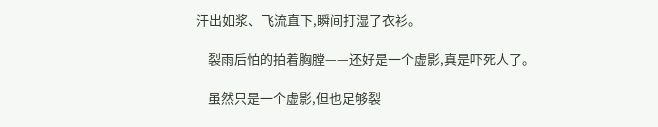汗出如浆、飞流直下,瞬间打湿了衣衫。

    裂雨后怕的拍着胸膛——还好是一个虚影,真是吓死人了。

    虽然只是一个虚影,但也足够裂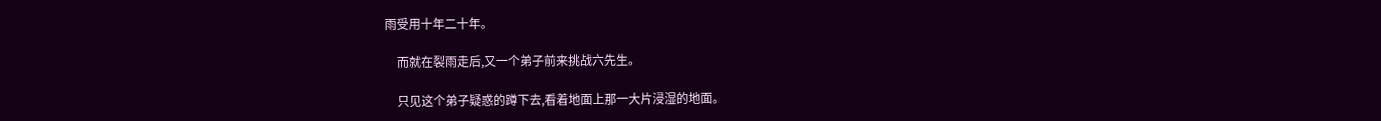雨受用十年二十年。

    而就在裂雨走后,又一个弟子前来挑战六先生。

    只见这个弟子疑惑的蹲下去,看着地面上那一大片浸湿的地面。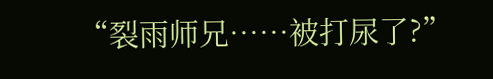“裂雨师兄……被打尿了?”